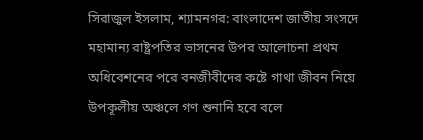সিরাজুল ইসলাম, শ্যামনগর: বাংলাদেশ জাতীয় সংসদে মহামান্য রাষ্ট্রপতির ভাসনের উপর আলোচনা প্রথম অধিবেশনের পরে বনজীবীদের কষ্টে গাথা জীবন নিয়ে উপকূলীয় অঞ্চলে গণ শুনানি হবে বলে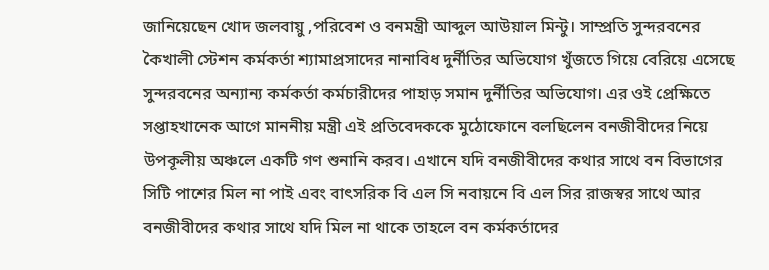জানিয়েছেন খোদ জলবায়ু ,পরিবেশ ও বনমন্ত্রী আব্দুল আউয়াল মিন্টু। সাম্প্রতি সুন্দরবনের কৈখালী স্টেশন কর্মকর্তা শ্যামাপ্রসাদের নানাবিধ দুর্নীতির অভিযোগ খুঁজতে গিয়ে বেরিয়ে এসেছে সুন্দরবনের অন্যান্য কর্মকর্তা কর্মচারীদের পাহাড় সমান দুর্নীতির অভিযোগ। এর ওই প্রেক্ষিতে সপ্তাহখানেক আগে মাননীয় মন্ত্রী এই প্রতিবেদককে মুঠোফোনে বলছিলেন বনজীবীদের নিয়ে উপকূলীয় অঞ্চলে একটি গণ শুনানি করব। এখানে যদি বনজীবীদের কথার সাথে বন বিভাগের সিটি পাশের মিল না পাই এবং বাৎসরিক বি এল সি নবায়নে বি এল সির রাজস্বর সাথে আর বনজীবীদের কথার সাথে যদি মিল না থাকে তাহলে বন কর্মকর্তাদের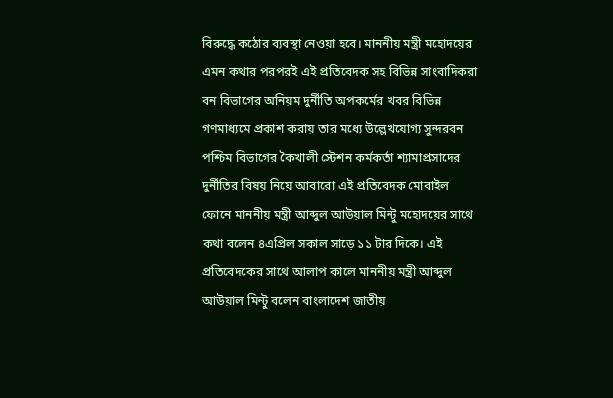বিরুদ্ধে কঠোর ব্যবস্থা নেওয়া হবে। মাননীয় মন্ত্রী মহোদয়ের এমন কথার পরপরই এই প্রতিবেদক সহ বিভিন্ন সাংবাদিকরা বন বিভাগের অনিয়ম দুর্নীতি অপকর্মের খবর বিভিন্ন গণমাধ্যমে প্রকাশ করায় তার মধ্যে উল্লেখযোগ্য সুন্দরবন পশ্চিম বিভাগের কৈখালী স্টেশন কর্মকর্তা শ্যামাপ্রসাদের দুর্নীতির বিষয় নিয়ে আবারো এই প্রতিবেদক মোবাইল ফোনে মাননীয় মন্ত্রী আব্দুল আউয়াল মিন্টু মহোদয়ের সাথে কথা বলেন ৪এপ্রিল সকাল সাড়ে ১১ টার দিকে। এই প্রতিবেদকের সাথে আলাপ কালে মাননীয় মন্ত্রী আব্দুল আউয়াল মিন্টু বলেন বাংলাদেশ জাতীয়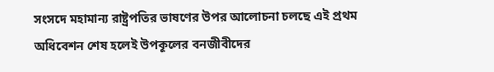সংসদে মহামান্য রাষ্ট্রপতির ভাষণের উপর আলোচনা চলছে এই প্রথম অধিবেশন শেষ হলেই উপকূলের বনজীবীদের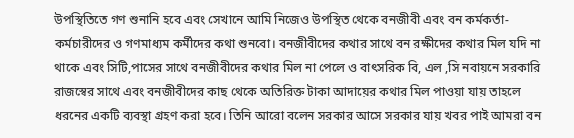উপস্থিতিতে গণ শুনানি হবে এবং সেখানে আমি নিজেও উপস্থিত থেকে বনজীবী এবং বন কর্মকর্তা-কর্মচারীদের ও গণমাধ্যম কর্মীদের কথা শুনবো। বনজীবীদের কথার সাথে বন রক্ষীদের কথার মিল যদি না থাকে এবং সিটি,পাসের সাথে বনজীবীদের কথার মিল না পেলে ও বাৎসরিক বি, এল ,সি নবায়নে সরকারি রাজস্বের সাথে এবং বনজীবীদের কাছ থেকে অতিরিক্ত টাকা আদায়ের কথার মিল পাওয়া যায় তাহলে ধরনের একটি ব্যবস্থা গ্রহণ করা হবে। তিনি আরো বলেন সরকার আসে সরকার যায় খবর পাই আমরা বন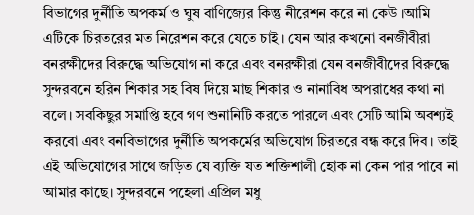বিভাগের দুর্নীতি অপকর্ম ও ঘুষ বাণিজ্যের কিন্তু নীরেশন করে না কেউ ।আমি এটিকে চিরতরের মত নিরেশন করে যেতে চাই। যেন আর কখনো বনজীবীরা বনরক্ষীদের বিরুদ্ধে অভিযোগ না করে এবং বনরক্ষীরা যেন বনজীবীদের বিরুদ্ধে সুন্দরবনে হরিন শিকার সহ বিষ দিয়ে মাছ শিকার ও নানাবিধ অপরাধের কথা না বলে। সবকিছুর সমাপ্তি হবে গণ শুনানিটি করতে পারলে এবং সেটি আমি অবশ্যই করবো এবং বনবিভাগের দুর্নীতি অপকর্মের অভিযোগ চিরতরে বন্ধ করে দিব। তাই এই অভিযোগের সাথে জড়িত যে ব্যক্তি যত শক্তিশালী হোক না কেন পার পাবে না আমার কাছে। সুন্দরবনে পহেলা এপ্রিল মধু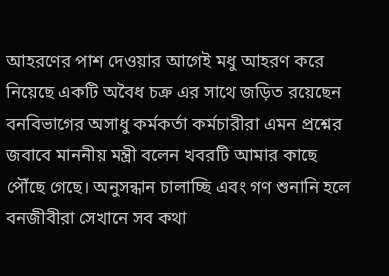আহরণের পাশ দেওয়ার আগেই মধু আহরণ করে নিয়েছে একটি অবৈধ চক্র এর সাথে জড়িত রয়েছেন বনবিভাগের অসাধু কর্মকর্তা কর্মচারীরা এমন প্রশ্নের জবাবে মাননীয় মন্ত্রী বলেন খবরটি আমার কাছে পৌঁছে গেছে। অনুসন্ধান চালাচ্ছি এবং গণ শুনানি হলে বনজীবীরা সেখানে সব কথা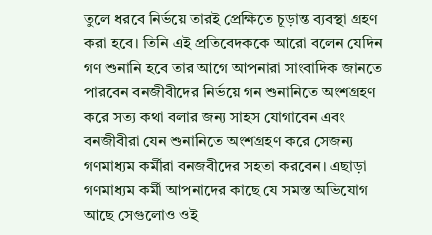তুলে ধরবে নির্ভয়ে তারই প্রেক্ষিতে চূড়ান্ত ব্যবস্থা গ্রহণ করা হবে। তিনি এই প্রতিবেদককে আরো বলেন যেদিন গণ শুনানি হবে তার আগে আপনারা সাংবাদিক জানতে পারবেন বনজীবীদের নির্ভয়ে গন শুনানিতে অংশগ্রহণ করে সত্য কথা বলার জন্য সাহস যোগাবেন এবং বনজীবীরা যেন শুনানিতে অংশগ্রহণ করে সেজন্য গণমাধ্যম কর্মীরা বনজবীদের সহতা করবেন। এছাড়া গণমাধ্যম কর্মী আপনাদের কাছে যে সমস্ত অভিযোগ আছে সেগুলোও ওই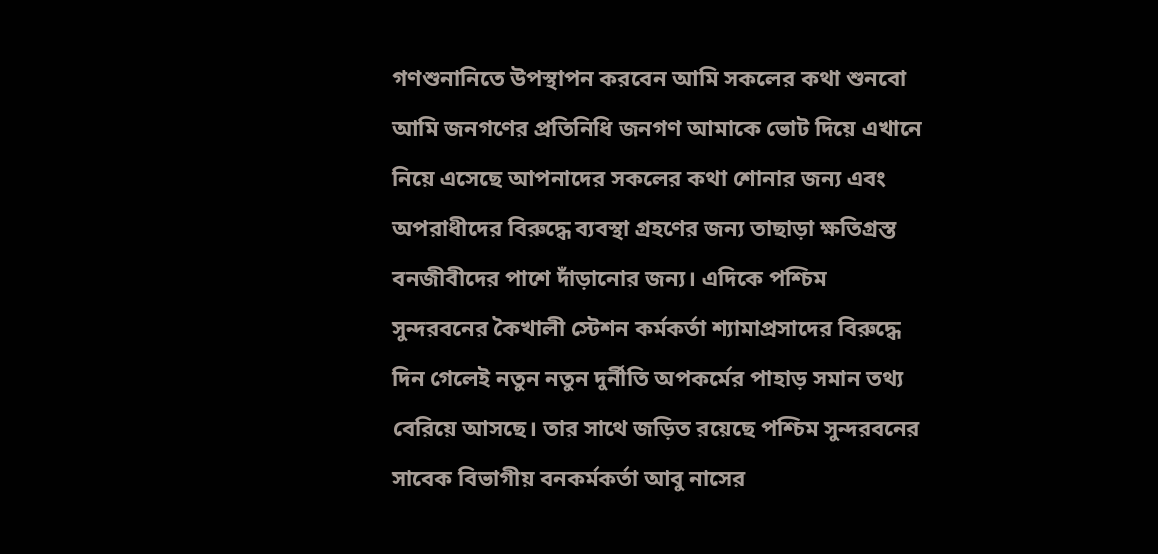গণশুনানিতে উপস্থাপন করবেন আমি সকলের কথা শুনবো আমি জনগণের প্রতিনিধি জনগণ আমাকে ভোট দিয়ে এখানে নিয়ে এসেছে আপনাদের সকলের কথা শোনার জন্য এবং অপরাধীদের বিরুদ্ধে ব্যবস্থা গ্রহণের জন্য তাছাড়া ক্ষতিগ্রস্ত বনজীবীদের পাশে দাঁড়ানোর জন্য। এদিকে পশ্চিম সুন্দরবনের কৈখালী স্টেশন কর্মকর্তা শ্যামাপ্রসাদের বিরুদ্ধে দিন গেলেই নতুন নতুন দুর্নীতি অপকর্মের পাহাড় সমান তথ্য বেরিয়ে আসছে। তার সাথে জড়িত রয়েছে পশ্চিম সুন্দরবনের সাবেক বিভাগীয় বনকর্মকর্তা আবু নাসের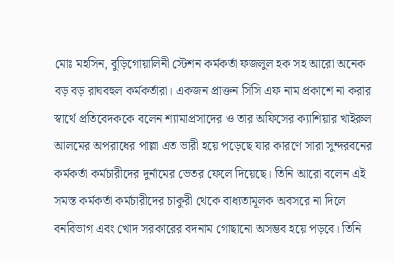মোঃ মহসিন, বুড়িগোয়ালিনী স্টেশন কর্মকর্তা ফজলুল হক সহ আরো অনেক বড় বড় রাঘবহুল কর্মকর্তারা। একজন প্রাক্তন সিসি এফ নাম প্রকাশে না করার স্বার্থে প্রতিবেদককে বলেন শ্যামাপ্রসাদের ও তার অফিসের ক্যাশিয়ার খাইরুল আলমের অপরাধের পাল্লা এত ভারী হয়ে পড়েছে যার কারণে সারা সুন্দরবনের কর্মকর্তা কর্মচারীদের দুর্নামের ভেতর ফেলে দিয়েছে। তিনি আরো বলেন এই সমস্ত কর্মকর্তা কর্মচারীদের চাকুরী থেকে বাধ্যতামূলক অবসরে না দিলে বনবিভাগ এবং খোদ সরকারের বদনাম গোছানো অসম্ভব হয়ে পড়বে। তিনি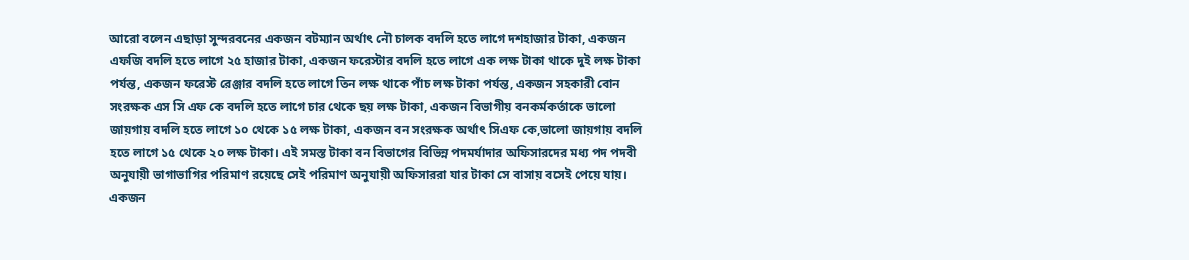আরো বলেন এছাড়া সুন্দরবনের একজন বটম্যান অর্থাৎ নৌ চালক বদলি হতে লাগে দশহাজার টাকা, একজন এফজি বদলি হতে লাগে ২৫ হাজার টাকা, একজন ফরেস্টার বদলি হতে লাগে এক লক্ষ টাকা থাকে দুই লক্ষ টাকা পর্যন্ত, একজন ফরেস্ট রেঞ্জার বদলি হতে লাগে তিন লক্ষ থাকে পাঁচ লক্ষ টাকা পর্যন্ত, একজন সহকারী বোন সংরক্ষক এস সি এফ কে বদলি হতে লাগে চার থেকে ছয় লক্ষ টাকা, একজন বিভাগীয় বনকর্মকর্তাকে ভালো জায়গায় বদলি হতে লাগে ১০ থেকে ১৫ লক্ষ টাকা, একজন বন সংরক্ষক অর্থাৎ সিএফ কে,ভালো জায়গায় বদলি হতে লাগে ১৫ থেকে ২০ লক্ষ টাকা। এই সমস্ত টাকা বন বিভাগের বিভিন্ন পদমর্যাদার অফিসারদের মধ্য পদ পদবী অনুযায়ী ভাগাভাগির পরিমাণ রয়েছে সেই পরিমাণ অনুযায়ী অফিসাররা যার টাকা সে বাসায় বসেই পেয়ে যায়। একজন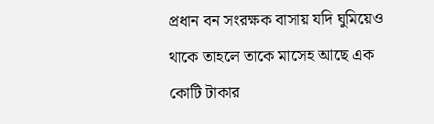প্রধান বন সংরক্ষক বাসায় যদি ঘুমিয়েও থাকে তাহলে তাকে মাসেহ আছে এক কোটি টাকার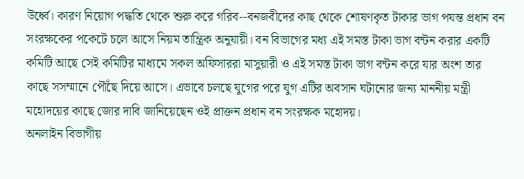উর্ধ্বে। কারণ নিয়োগ পদ্ধতি থেকে শুরু করে গরিব--বনজবীদের কাছ থেকে শোষণকৃত টাকার ভাগ পযন্ত প্রধান বন সংরক্ষকের পকেটে চলে আসে নিয়ম তান্ত্রিক অনুযায়ী। বন বিভাগের মধ্য এই সমস্ত টাকা ভাগ বন্টন করার একটি কমিটি আছে সেই কমিটির মাধ্যমে সকল অফিসাররা মাসুয়ারী ও এই সমস্ত টাকা ভাগ বন্টন করে যার অংশ তার কাছে সসম্মানে পৌঁছে দিয়ে আসে। এভাবে চলছে যুগের পরে যুগ এটির অবসান ঘটানোর জন্য মাননীয় মন্ত্রী মহোদয়ের কাছে জোর দাবি জানিয়েছেন ওই প্রাক্তন প্রধান বন সংরক্ষক মহোদয়।
অনলাইন বিভাগীয়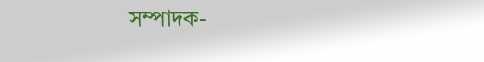সম্পাদক-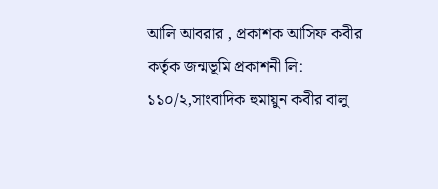আলি আবরার , প্রকাশক আসিফ কবীর কর্তৃক জন্মভূমি প্রকাশনী লি: ১১০/২,সাংবাদিক হুমায়ুন কবীর বালু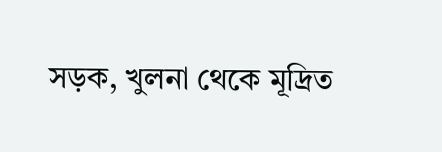সড়ক, খুলনা থেকে মূদ্রিত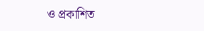ও প্রকাশিত